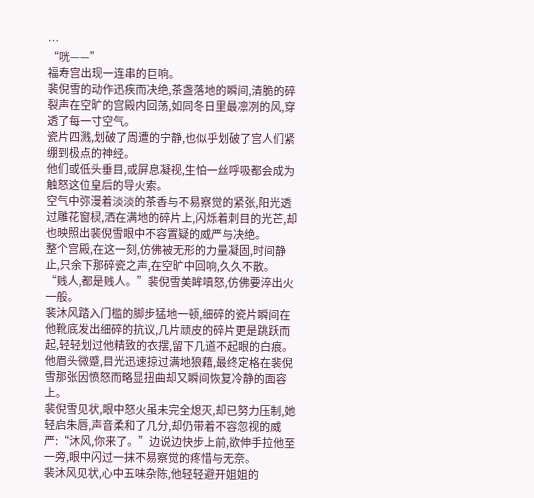…
“咣——”
福寿宫出现一连串的巨响。
裴倪雪的动作迅疾而决绝,茶盏落地的瞬间,清脆的碎裂声在空旷的宫殿内回荡,如同冬日里最凛冽的风,穿透了每一寸空气。
瓷片四溅,划破了周遭的宁静,也似乎划破了宫人们紧绷到极点的神经。
他们或低头垂目,或屏息凝视,生怕一丝呼吸都会成为触怒这位皇后的导火索。
空气中弥漫着淡淡的茶香与不易察觉的紧张,阳光透过雕花窗棂,洒在满地的碎片上,闪烁着刺目的光芒,却也映照出裴倪雪眼中不容置疑的威严与决绝。
整个宫殿,在这一刻,仿佛被无形的力量凝固,时间静止,只余下那碎瓷之声,在空旷中回响,久久不散。
“贱人,都是贱人。”裴倪雪美眸嗔怒,仿佛要淬出火一般。
裴沐风踏入门槛的脚步猛地一顿,细碎的瓷片瞬间在他靴底发出细碎的抗议,几片顽皮的碎片更是跳跃而起,轻轻划过他精致的衣摆,留下几道不起眼的白痕。
他眉头微蹙,目光迅速掠过满地狼藉,最终定格在裴倪雪那张因愤怒而略显扭曲却又瞬间恢复冷静的面容上。
裴倪雪见状,眼中怒火虽未完全熄灭,却已努力压制,她轻启朱唇,声音柔和了几分,却仍带着不容忽视的威严:“沐风,你来了。”边说边快步上前,欲伸手拉他至一旁,眼中闪过一抹不易察觉的疼惜与无奈。
裴沐风见状,心中五味杂陈,他轻轻避开姐姐的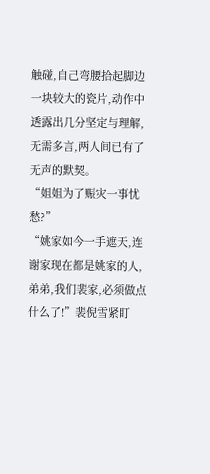触碰,自己弯腰拾起脚边一块较大的瓷片,动作中透露出几分坚定与理解,无需多言,两人间已有了无声的默契。
“姐姐为了赈灾一事忧愁?”
“姚家如今一手遮天,连谢家现在都是姚家的人,弟弟,我们裴家,必须做点什么了!”裴倪雪紧盯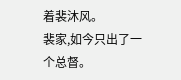着裴沐风。
裴家,如今只出了一个总督。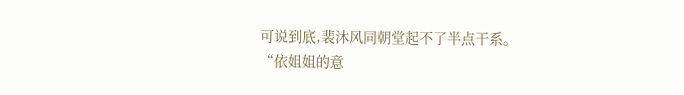可说到底,裴沐风同朝堂起不了半点干系。
“依姐姐的意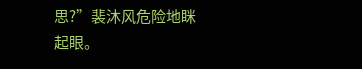思?”裴沐风危险地眯起眼。